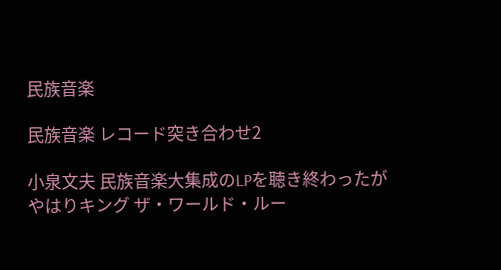民族音楽

民族音楽 レコード突き合わせ2

小泉文夫 民族音楽大集成のLPを聴き終わったがやはりキング ザ・ワールド・ルー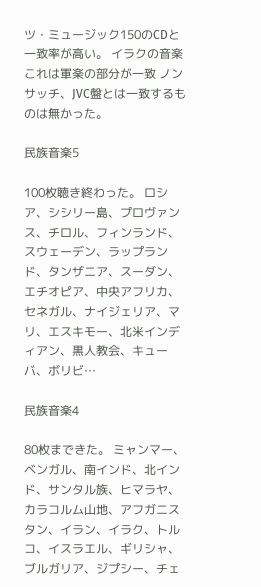ツ・ミュージック150のCDと一致率が高い。 イラクの音楽 これは軍楽の部分が一致 ノンサッチ、JVC盤とは一致するものは無かった。

民族音楽5

100枚聴き終わった。 ロシア、シシリー島、プロヴァンス、チロル、フィンランド、スウェーデン、ラップランド、タンザニア、スーダン、エチオピア、中央アフリカ、セネガル、ナイジェリア、マリ、エスキモー、北米インディアン、黒人教会、キューバ、ボリビ…

民族音楽4

80枚まできた。 ミャンマー、ベンガル、南インド、北インド、サンタル族、ヒマラヤ、カラコルム山地、アフガニスタン、イラン、イラク、トルコ、イスラエル、ギリシャ、ブルガリア、ジプシー、チェ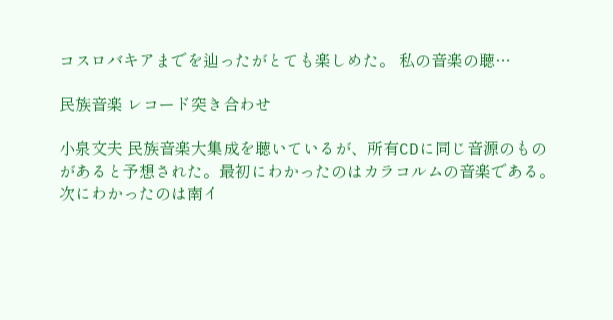コスロバキアまでを辿ったがとても楽しめた。 私の音楽の聴…

民族音楽 レコード突き合わせ

小泉文夫 民族音楽大集成を聴いているが、所有CDに同じ音源のものがあると予想された。最初にわかったのはカラコルムの音楽である。 次にわかったのは南イ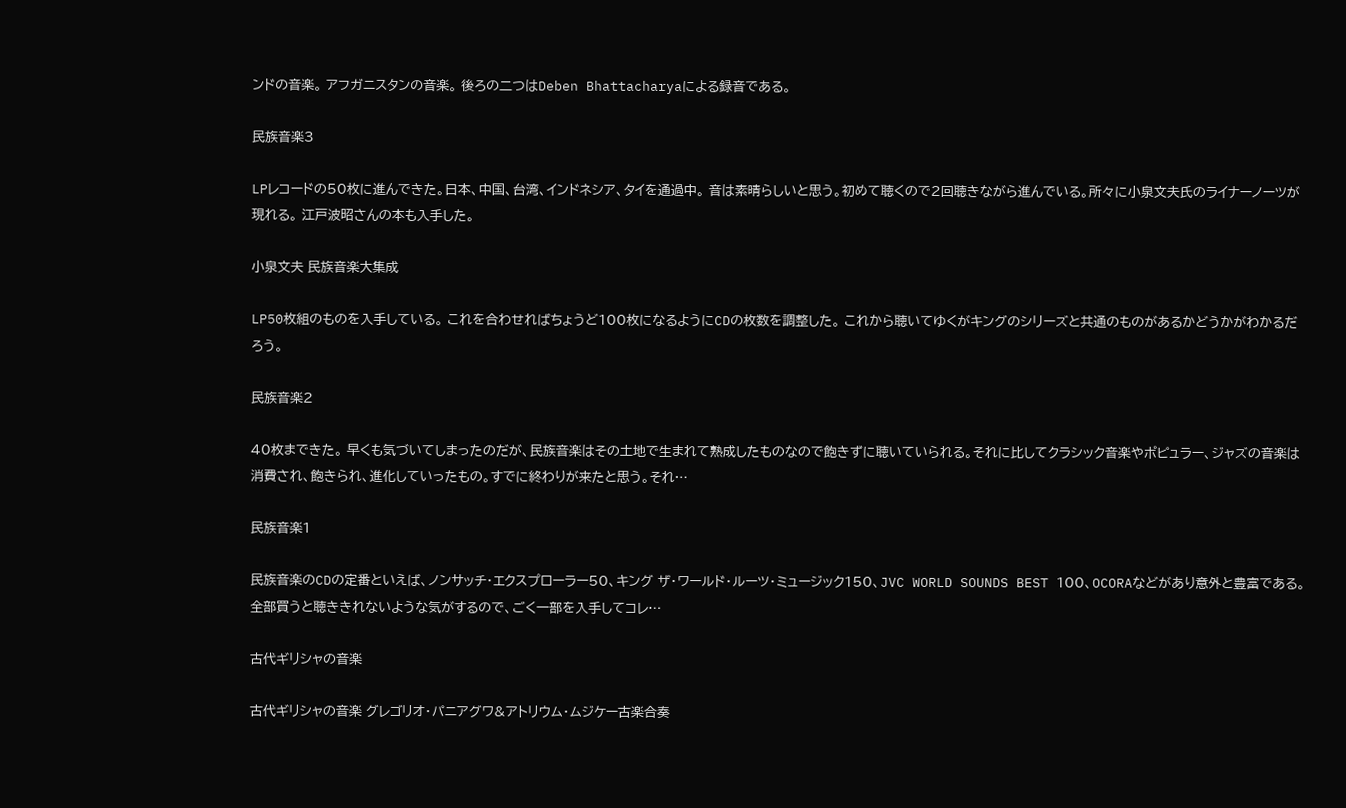ンドの音楽。 アフガニスタンの音楽。 後ろの二つはDeben Bhattacharyaによる録音である。

民族音楽3

LPレコードの50枚に進んできた。日本、中国、台湾、インドネシア、タイを通過中。 音は素晴らしいと思う。初めて聴くので2回聴きながら進んでいる。所々に小泉文夫氏のライナーノーツが現れる。 江戸波昭さんの本も入手した。

小泉文夫 民族音楽大集成

LP50枚組のものを入手している。 これを合わせればちょうど100枚になるようにCDの枚数を調整した。 これから聴いてゆくがキングのシリーズと共通のものがあるかどうかがわかるだろう。

民族音楽2

40枚まできた。 早くも気づいてしまったのだが、民族音楽はその土地で生まれて熟成したものなので飽きずに聴いていられる。それに比してクラシック音楽やポピュラー、ジャズの音楽は消費され、飽きられ、進化していったもの。すでに終わりが来たと思う。それ…

民族音楽1

民族音楽のCDの定番といえば、ノンサッチ・エクスプローラー50、キング ザ・ワールド・ルーツ・ミュージック150、JVC WORLD SOUNDS BEST 100、OCORAなどがあり意外と豊富である。全部買うと聴ききれないような気がするので、ごく一部を入手してコレ…

古代ギリシャの音楽

古代ギリシャの音楽 グレゴリオ・パニアグワ&アトリウム・ムジケー古楽合奏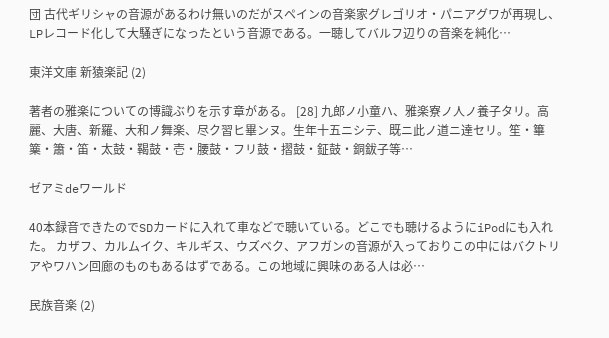団 古代ギリシャの音源があるわけ無いのだがスペインの音楽家グレゴリオ・パニアグワが再現し、LPレコード化して大騒ぎになったという音源である。一聴してバルフ辺りの音楽を純化…

東洋文庫 新猿楽記 (2)

著者の雅楽についての博識ぶりを示す章がある。 [28] 九郎ノ小童ハ、雅楽寮ノ人ノ養子タリ。高麗、大唐、新羅、大和ノ舞楽、尽ク習ヒ畢ンヌ。生年十五ニシテ、既ニ此ノ道ニ達セリ。笙・篳篥・簫・笛・太鼓・鞨鼓・壱・腰鼓・フリ鼓・摺鼓・鉦鼓・銅鈸子等…

ゼアミdeワールド

40本録音できたのでSDカードに入れて車などで聴いている。どこでも聴けるようにiPodにも入れた。 カザフ、カルムイク、キルギス、ウズベク、アフガンの音源が入っておりこの中にはバクトリアやワハン回廊のものもあるはずである。この地域に興味のある人は必…

民族音楽 (2)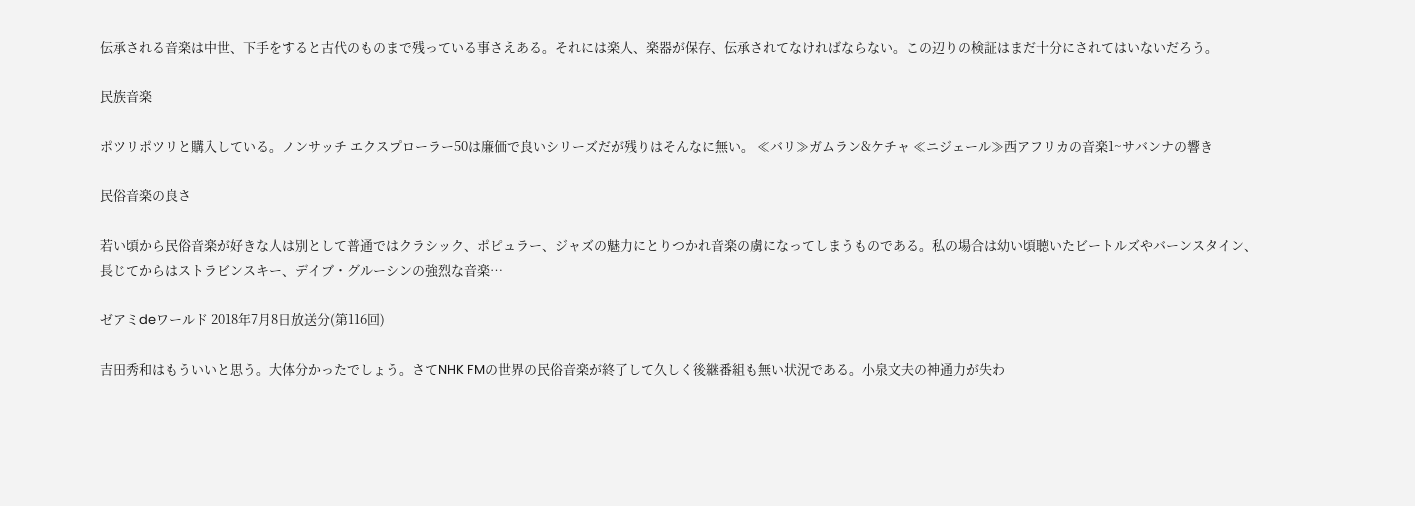伝承される音楽は中世、下手をすると古代のものまで残っている事さえある。それには楽人、楽器が保存、伝承されてなければならない。この辺りの検証はまだ十分にされてはいないだろう。

民族音楽

ポツリポツリと購入している。ノンサッチ エクスプローラー50は廉価で良いシリーズだが残りはそんなに無い。 ≪バリ≫ガムラン&ケチャ ≪ニジェール≫西アフリカの音楽1~サバンナの響き

民俗音楽の良さ

若い頃から民俗音楽が好きな人は別として普通ではクラシック、ポピュラー、ジャズの魅力にとりつかれ音楽の虜になってしまうものである。私の場合は幼い頃聴いたビートルズやバーンスタイン、長じてからはストラビンスキー、デイブ・グルーシンの強烈な音楽…

ゼアミdeワールド 2018年7月8日放送分(第116回)

吉田秀和はもういいと思う。大体分かったでしょう。さてNHK FMの世界の民俗音楽が終了して久しく後継番組も無い状況である。小泉文夫の神通力が失わ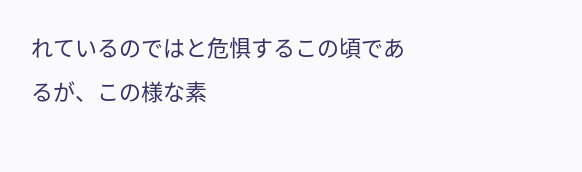れているのではと危惧するこの頃であるが、この様な素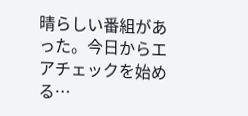晴らしい番組があった。今日からエアチェックを始める…